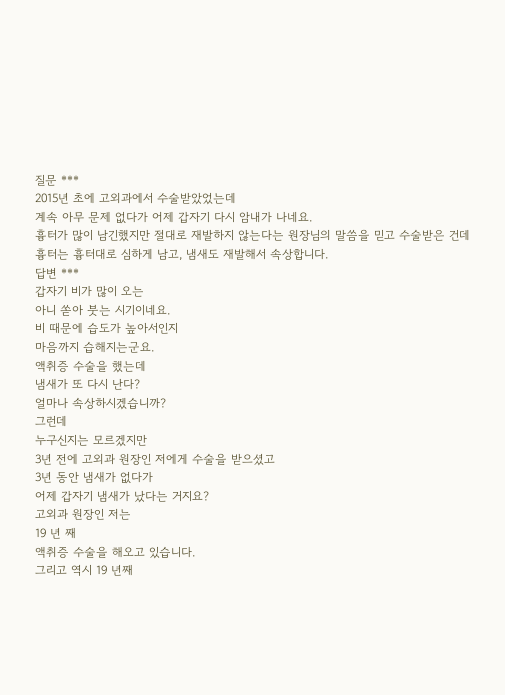질문 ***
2015년 초에 고외과에서 수술받았었는데
계속 아무 문제 없다가 어제 갑자기 다시 암내가 나네요.
흉터가 많이 남긴했지만 절대로 재발하지 않는다는 원장님의 말씀을 믿고 수술받은 건데
흉터는 흉터대로 심하게 남고, 냄새도 재발해서 속상합니다.
답변 ***
갑자기 비가 많이 오는
아니 쏟아 붓는 시기이네요.
비 때문에 습도가 높아서인지
마음까지 습해지는군요.
액취증 수술을 했는데
냄새가 또 다시 난다?
얼마나 속상하시겠습니까?
그런데
누구신지는 모르겠지만
3년 전에 고외과 원장인 저에게 수술을 받으셨고
3년 동안 냄새가 없다가
어제 갑자기 냄새가 났다는 거지요?
고외과 원장인 저는
19 년 째
액취증 수술을 해오고 있습니다.
그리고 역시 19 년째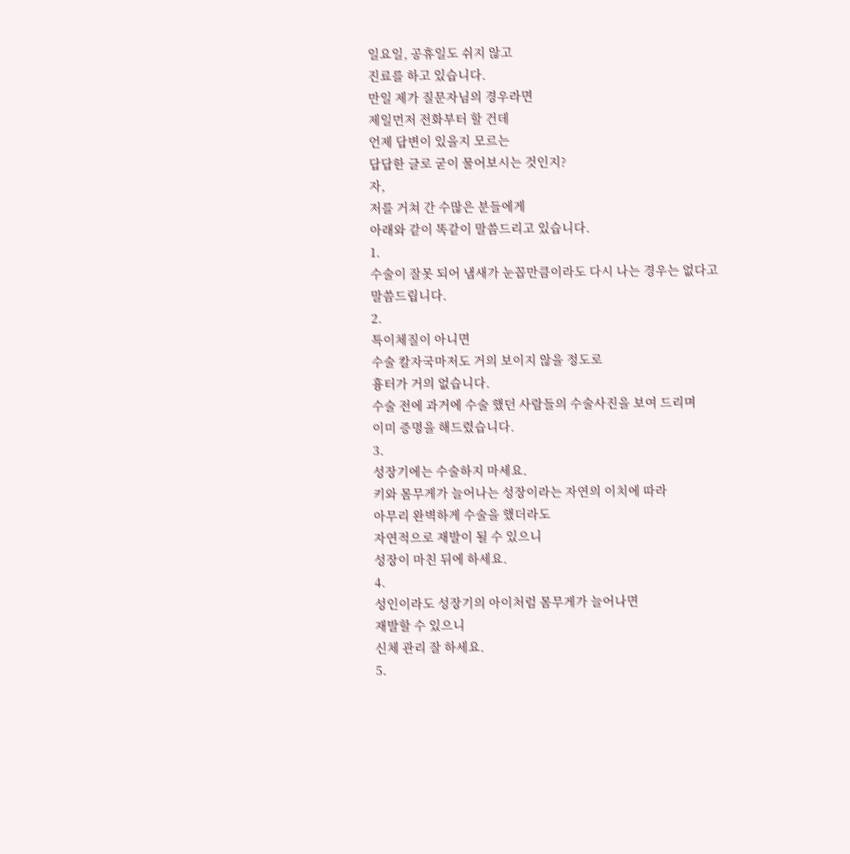일요일, 공휴일도 쉬지 않고
진료를 하고 있습니다.
만일 제가 질문자님의 경우라면
제일먼저 전화부터 할 건데
언제 답변이 있을지 모르는
답답한 글로 굳이 물어보시는 것인지?
자,
저를 거쳐 간 수많은 분들에게
아래와 같이 똑같이 말씀드리고 있습니다.
1.
수술이 잘못 되어 냄새가 눈꼽만큼이라도 다시 나는 경우는 없다고
말씀드립니다.
2.
특이체질이 아니면
수술 칼자국마저도 거의 보이지 않을 정도로
흉터가 거의 없습니다.
수술 전에 과거에 수술 했던 사람들의 수술사진을 보여 드리며
이미 증명을 해드렸습니다.
3.
성장기에는 수술하지 마세요.
키와 몸무게가 늘어나는 성장이라는 자연의 이치에 따라
아무리 완벽하게 수술을 했더라도
자연적으로 재발이 될 수 있으니
성장이 마친 뒤에 하세요.
4.
성인이라도 성장기의 아이처럼 몸무게가 늘어나면
재발할 수 있으니
신체 관리 잘 하세요.
5.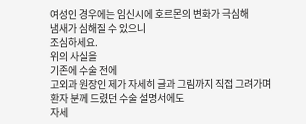여성인 경우에는 임신시에 호르몬의 변화가 극심해
냄새가 심해질 수 있으니
조심하세요.
위의 사실을
기존에 수술 전에
고외과 원장인 제가 자세히 글과 그림까지 직접 그려가며
환자 분께 드렸던 수술 설명서에도
자세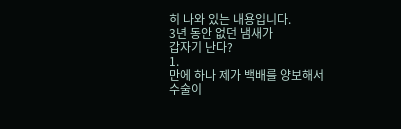히 나와 있는 내용입니다.
3년 동안 없던 냄새가
갑자기 난다?
1.
만에 하나 제가 백배를 양보해서
수술이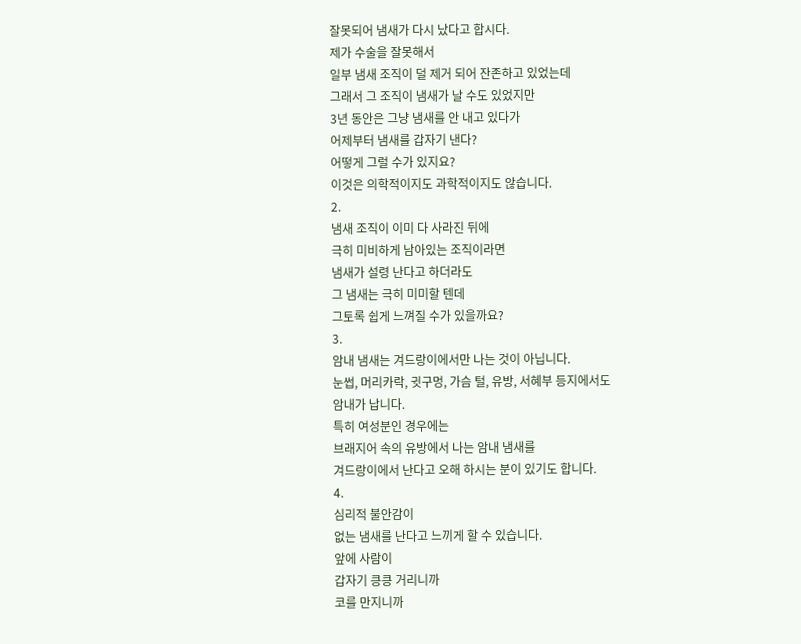잘못되어 냄새가 다시 났다고 합시다.
제가 수술을 잘못해서
일부 냄새 조직이 덜 제거 되어 잔존하고 있었는데
그래서 그 조직이 냄새가 날 수도 있었지만
3년 동안은 그냥 냄새를 안 내고 있다가
어제부터 냄새를 갑자기 낸다?
어떻게 그럴 수가 있지요?
이것은 의학적이지도 과학적이지도 않습니다.
2.
냄새 조직이 이미 다 사라진 뒤에
극히 미비하게 남아있는 조직이라면
냄새가 설령 난다고 하더라도
그 냄새는 극히 미미할 텐데
그토록 쉽게 느껴질 수가 있을까요?
3.
암내 냄새는 겨드랑이에서만 나는 것이 아닙니다.
눈썹, 머리카락, 귓구멍, 가슴 털, 유방, 서혜부 등지에서도
암내가 납니다.
특히 여성분인 경우에는
브래지어 속의 유방에서 나는 암내 냄새를
겨드랑이에서 난다고 오해 하시는 분이 있기도 합니다.
4.
심리적 불안감이
없는 냄새를 난다고 느끼게 할 수 있습니다.
앞에 사람이
갑자기 킁킁 거리니까
코를 만지니까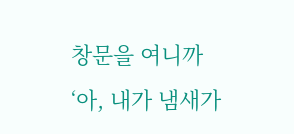창문을 여니까
‘아, 내가 냄새가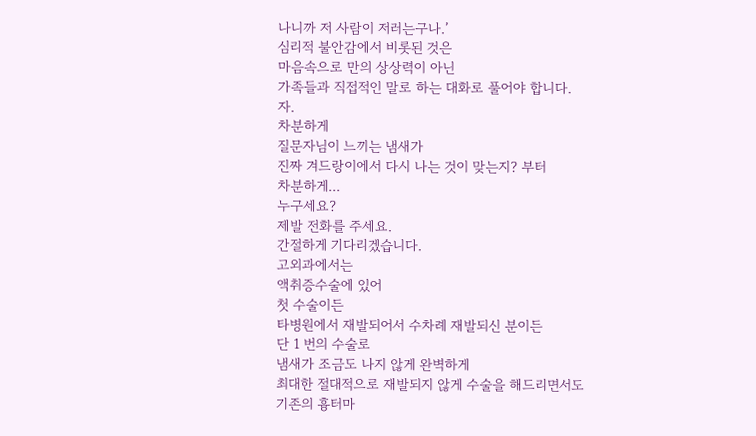나니까 저 사람이 저러는구나.’
심리적 불안감에서 비롯된 것은
마음속으로 만의 상상력이 아닌
가족들과 직접적인 말로 하는 대화로 풀어야 합니다.
자.
차분하게
질문자님이 느끼는 냄새가
진짜 겨드랑이에서 다시 나는 것이 맞는지? 부터
차분하게...
누구세요?
제발 전화를 주세요.
간절하게 기다리겠습니다.
고외과에서는
액취증수술에 있어
첫 수술이든
타병원에서 재발되어서 수차례 재발되신 분이든
단 1 번의 수술로
냄새가 조금도 나지 않게 완벽하게
최대한 절대적으로 재발되지 않게 수술을 해드리면서도
기존의 흉터마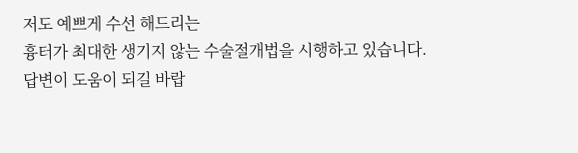저도 예쁘게 수선 해드리는
흉터가 최대한 생기지 않는 수술절개법을 시행하고 있습니다.
답변이 도움이 되길 바랍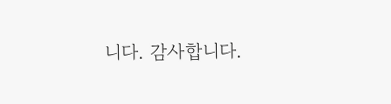니다. 감사합니다.